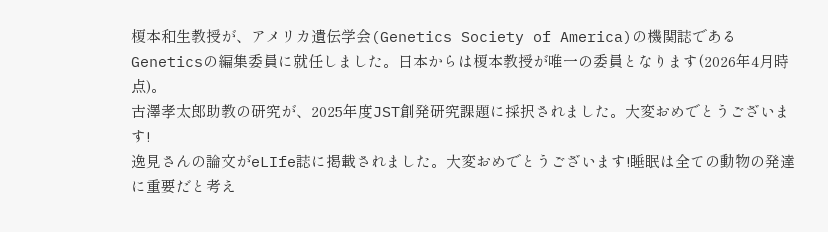榎本和生教授が、アメリカ遺伝学会(Genetics Society of America)の機関誌であるGeneticsの編集委員に就任しました。日本からは榎本教授が唯一の委員となります(2026年4月時点)。
古澤孝太郎助教の研究が、2025年度JST創発研究課題に採択されました。大変おめでとうございます!
逸見さんの論文がeLIfe誌に掲載されました。大変おめでとうございます!睡眠は全ての動物の発達に重要だと考え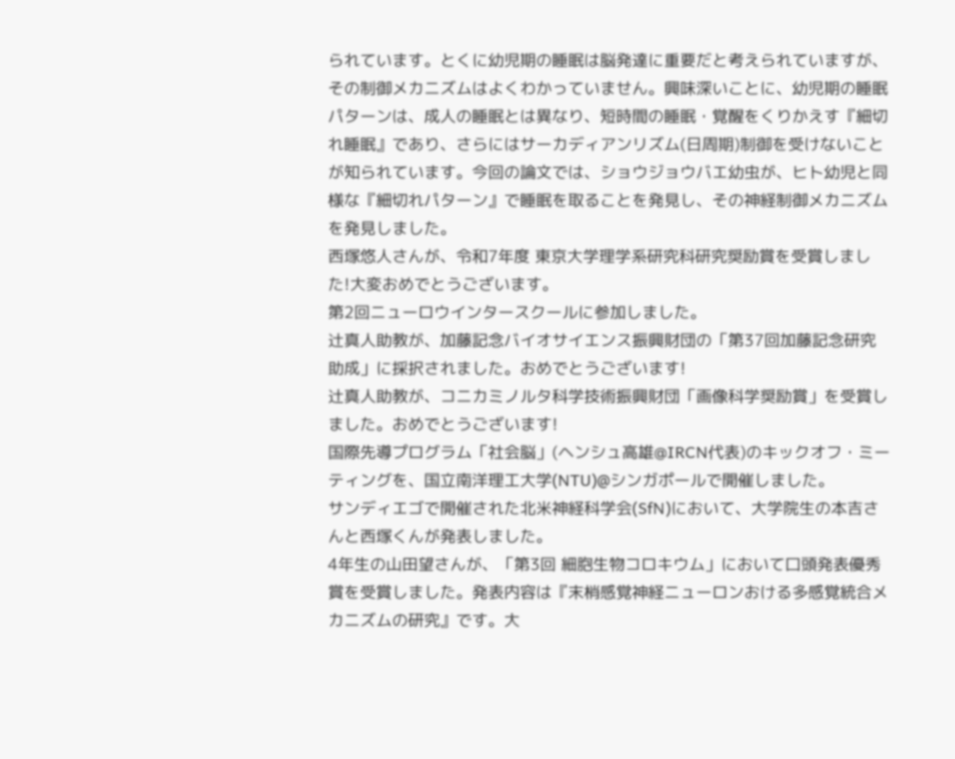られています。とくに幼児期の睡眠は脳発達に重要だと考えられていますが、その制御メカニズムはよくわかっていません。興味深いことに、幼児期の睡眠パターンは、成人の睡眠とは異なり、短時間の睡眠・覚醒をくりかえす『細切れ睡眠』であり、さらにはサーカディアンリズム(日周期)制御を受けないことが知られています。今回の論文では、ショウジョウバエ幼虫が、ヒト幼児と同様な『細切れパターン』で睡眠を取ることを発見し、その神経制御メカニズムを発見しました。
西塚悠人さんが、令和7年度 東京大学理学系研究科研究奨励賞を受賞しました!大変おめでとうございます。
第2回ニューロウインタースクールに参加しました。
辻真人助教が、加藤記念バイオサイエンス振興財団の「第37回加藤記念研究助成」に採択されました。おめでとうございます!
辻真人助教が、コニカミノルタ科学技術振興財団「画像科学奨励賞」を受賞しました。おめでとうございます!
国際先導プログラム「社会脳」(ヘンシュ高雄@IRCN代表)のキックオフ・ミーティングを、国立南洋理工大学(NTU)@シンガポールで開催しました。
サンディエゴで開催された北米神経科学会(SfN)において、大学院生の本吉さんと西塚くんが発表しました。
4年生の山田望さんが、「第3回 細胞生物コロキウム」において口頭発表優秀賞を受賞しました。発表内容は『末梢感覚神経ニューロンおける多感覚統合メカニズムの研究』です。大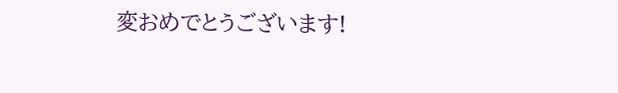変おめでとうございます!